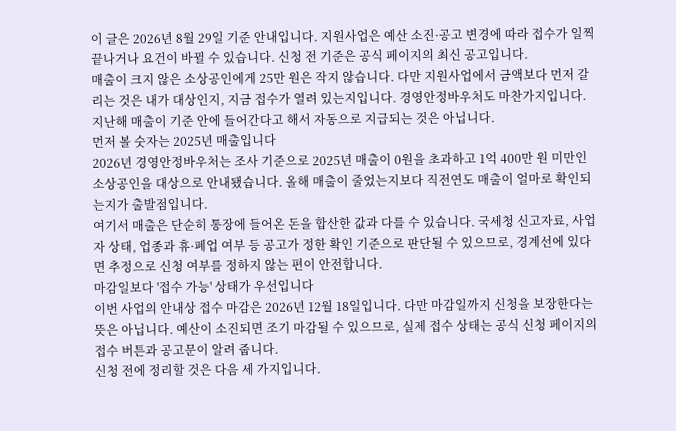이 글은 2026년 8월 29일 기준 안내입니다. 지원사업은 예산 소진·공고 변경에 따라 접수가 일찍 끝나거나 요건이 바뀔 수 있습니다. 신청 전 기준은 공식 페이지의 최신 공고입니다.
매출이 크지 않은 소상공인에게 25만 원은 작지 않습니다. 다만 지원사업에서 금액보다 먼저 갈리는 것은 내가 대상인지, 지금 접수가 열려 있는지입니다. 경영안정바우처도 마찬가지입니다. 지난해 매출이 기준 안에 들어간다고 해서 자동으로 지급되는 것은 아닙니다.
먼저 볼 숫자는 2025년 매출입니다
2026년 경영안정바우처는 조사 기준으로 2025년 매출이 0원을 초과하고 1억 400만 원 미만인 소상공인을 대상으로 안내됐습니다. 올해 매출이 줄었는지보다 직전연도 매출이 얼마로 확인되는지가 출발점입니다.
여기서 매출은 단순히 통장에 들어온 돈을 합산한 값과 다를 수 있습니다. 국세청 신고자료, 사업자 상태, 업종과 휴·폐업 여부 등 공고가 정한 확인 기준으로 판단될 수 있으므로, 경계선에 있다면 추정으로 신청 여부를 정하지 않는 편이 안전합니다.
마감일보다 '접수 가능' 상태가 우선입니다
이번 사업의 안내상 접수 마감은 2026년 12월 18일입니다. 다만 마감일까지 신청을 보장한다는 뜻은 아닙니다. 예산이 소진되면 조기 마감될 수 있으므로, 실제 접수 상태는 공식 신청 페이지의 접수 버튼과 공고문이 알려 줍니다.
신청 전에 정리할 것은 다음 세 가지입니다.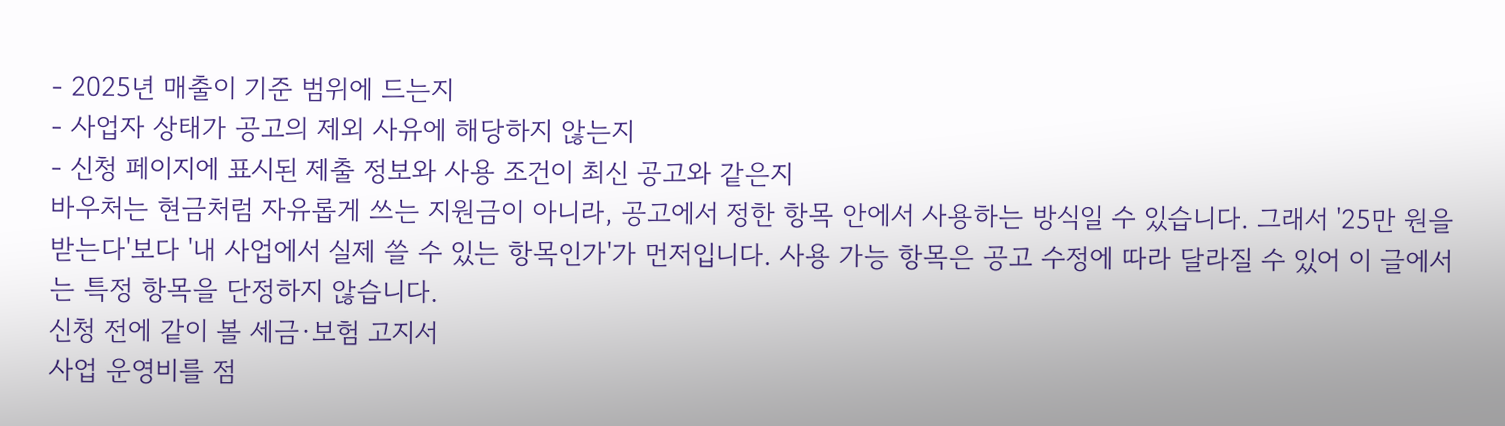- 2025년 매출이 기준 범위에 드는지
- 사업자 상태가 공고의 제외 사유에 해당하지 않는지
- 신청 페이지에 표시된 제출 정보와 사용 조건이 최신 공고와 같은지
바우처는 현금처럼 자유롭게 쓰는 지원금이 아니라, 공고에서 정한 항목 안에서 사용하는 방식일 수 있습니다. 그래서 '25만 원을 받는다'보다 '내 사업에서 실제 쓸 수 있는 항목인가'가 먼저입니다. 사용 가능 항목은 공고 수정에 따라 달라질 수 있어 이 글에서는 특정 항목을 단정하지 않습니다.
신청 전에 같이 볼 세금·보험 고지서
사업 운영비를 점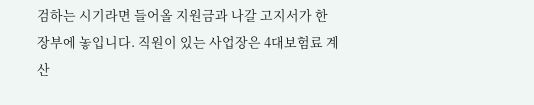검하는 시기라면 들어올 지원금과 나갈 고지서가 한 장부에 놓입니다. 직원이 있는 사업장은 4대보험료 계산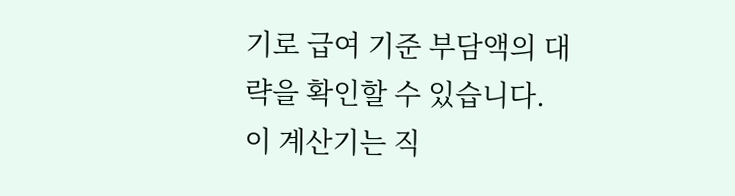기로 급여 기준 부담액의 대략을 확인할 수 있습니다. 이 계산기는 직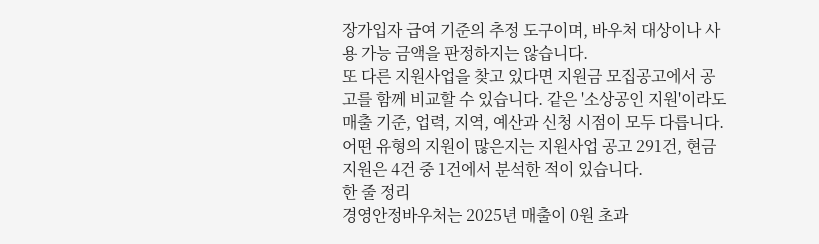장가입자 급여 기준의 추정 도구이며, 바우처 대상이나 사용 가능 금액을 판정하지는 않습니다.
또 다른 지원사업을 찾고 있다면 지원금 모집공고에서 공고를 함께 비교할 수 있습니다. 같은 '소상공인 지원'이라도 매출 기준, 업력, 지역, 예산과 신청 시점이 모두 다릅니다. 어떤 유형의 지원이 많은지는 지원사업 공고 291건, 현금 지원은 4건 중 1건에서 분석한 적이 있습니다.
한 줄 정리
경영안정바우처는 2025년 매출이 0원 초과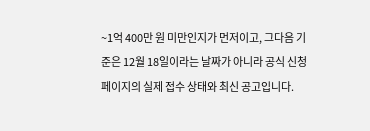~1억 400만 원 미만인지가 먼저이고, 그다음 기준은 12월 18일이라는 날짜가 아니라 공식 신청 페이지의 실제 접수 상태와 최신 공고입니다.